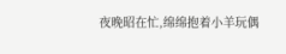夜晚昭在忙,绵绵抱着小羊玩偶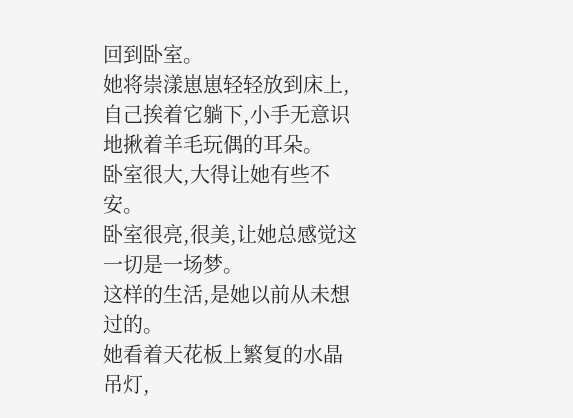回到卧室。
她将崇漾崽崽轻轻放到床上,自己挨着它躺下,小手无意识地揪着羊毛玩偶的耳朵。
卧室很大,大得让她有些不安。
卧室很亮,很美,让她总感觉这一切是一场梦。
这样的生活,是她以前从未想过的。
她看着天花板上繁复的水晶吊灯,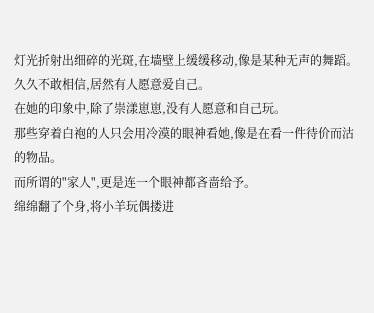灯光折射出细碎的光斑,在墙壁上缓缓移动,像是某种无声的舞蹈。
久久不敢相信,居然有人愿意爱自己。
在她的印象中,除了崇漾崽崽,没有人愿意和自己玩。
那些穿着白袍的人只会用冷漠的眼神看她,像是在看一件待价而沽的物品。
而所谓的"家人",更是连一个眼神都吝啬给予。
绵绵翻了个身,将小羊玩偶搂进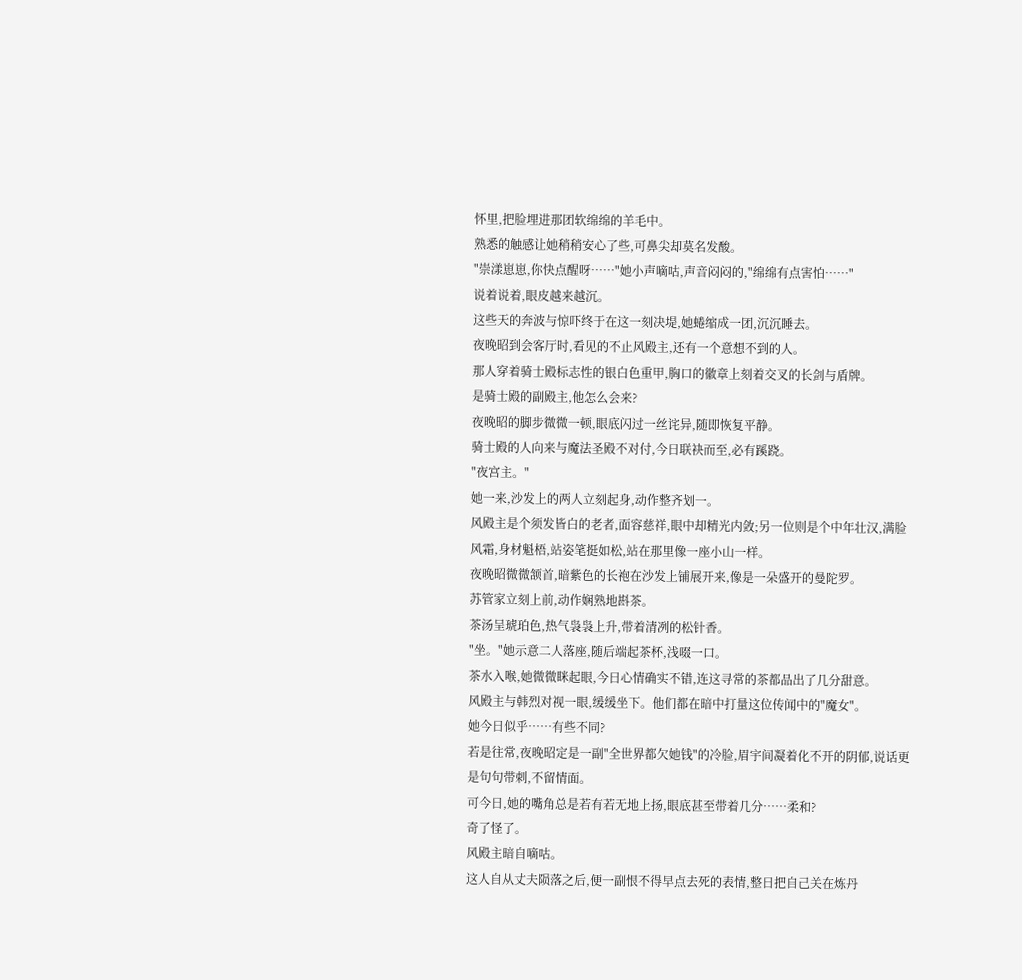怀里,把脸埋进那团软绵绵的羊毛中。
熟悉的触感让她稍稍安心了些,可鼻尖却莫名发酸。
"崇漾崽崽,你快点醒呀……"她小声嘀咕,声音闷闷的,"绵绵有点害怕……"
说着说着,眼皮越来越沉。
这些天的奔波与惊吓终于在这一刻决堤,她蜷缩成一团,沉沉睡去。
夜晚昭到会客厅时,看见的不止风殿主,还有一个意想不到的人。
那人穿着骑士殿标志性的银白色重甲,胸口的徽章上刻着交叉的长剑与盾牌。
是骑士殿的副殿主,他怎么会来?
夜晚昭的脚步微微一顿,眼底闪过一丝诧异,随即恢复平静。
骑士殿的人向来与魔法圣殿不对付,今日联袂而至,必有蹊跷。
"夜宫主。"
她一来,沙发上的两人立刻起身,动作整齐划一。
风殿主是个须发皆白的老者,面容慈祥,眼中却精光内敛;另一位则是个中年壮汉,满脸风霜,身材魁梧,站姿笔挺如松,站在那里像一座小山一样。
夜晚昭微微颔首,暗紫色的长袍在沙发上铺展开来,像是一朵盛开的曼陀罗。
苏管家立刻上前,动作娴熟地斟茶。
茶汤呈琥珀色,热气袅袅上升,带着清冽的松针香。
"坐。"她示意二人落座,随后端起茶杯,浅啜一口。
茶水入喉,她微微眯起眼,今日心情确实不错,连这寻常的茶都品出了几分甜意。
风殿主与韩烈对视一眼,缓缓坐下。他们都在暗中打量这位传闻中的"魔女"。
她今日似乎……有些不同?
若是往常,夜晚昭定是一副"全世界都欠她钱"的冷脸,眉宇间凝着化不开的阴郁,说话更是句句带刺,不留情面。
可今日,她的嘴角总是若有若无地上扬,眼底甚至带着几分……柔和?
奇了怪了。
风殿主暗自嘀咕。
这人自从丈夫陨落之后,便一副恨不得早点去死的表情,整日把自己关在炼丹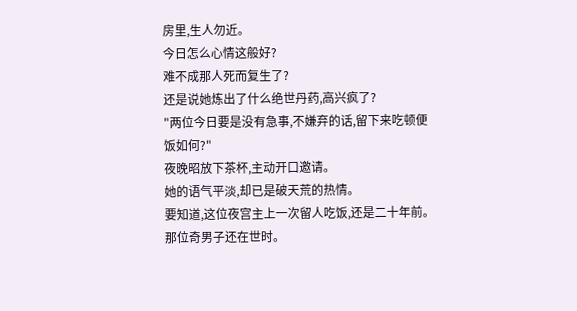房里,生人勿近。
今日怎么心情这般好?
难不成那人死而复生了?
还是说她炼出了什么绝世丹药,高兴疯了?
"两位今日要是没有急事,不嫌弃的话,留下来吃顿便饭如何?"
夜晚昭放下茶杯,主动开口邀请。
她的语气平淡,却已是破天荒的热情。
要知道,这位夜宫主上一次留人吃饭,还是二十年前。
那位奇男子还在世时。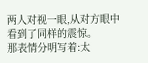两人对视一眼,从对方眼中看到了同样的震惊。
那表情分明写着:太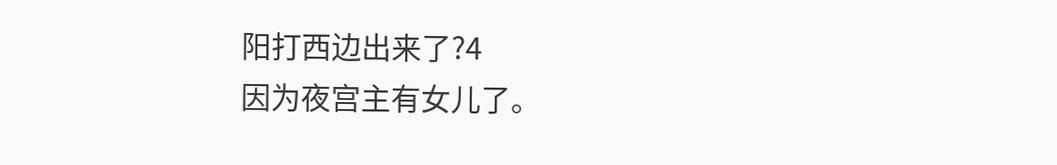阳打西边出来了?4
因为夜宫主有女儿了。